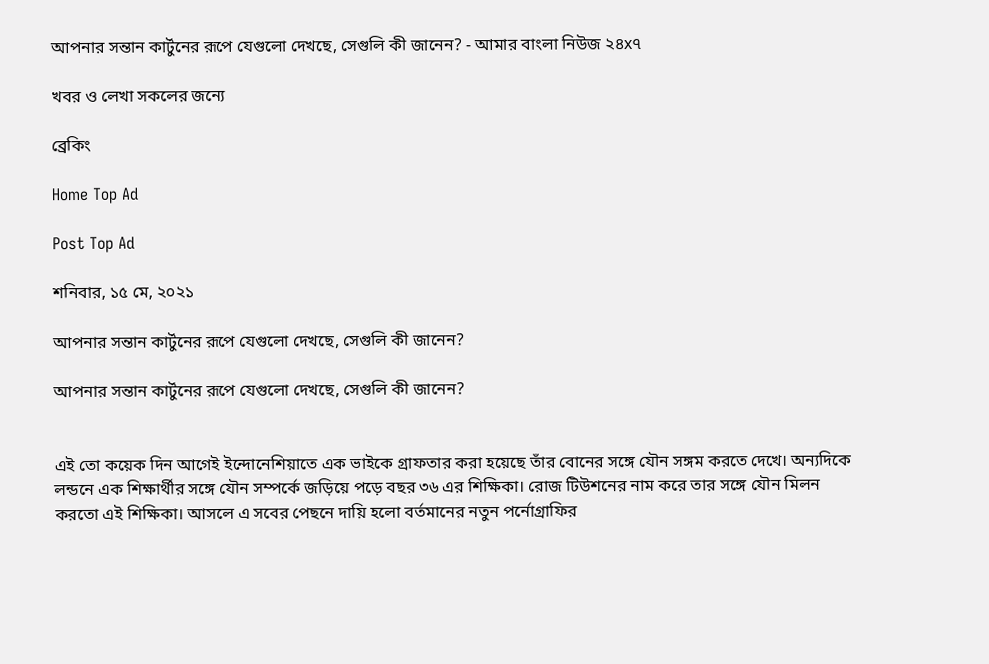আপনার সন্তান কার্টুনের রূপে যেগুলো দেখছে, সেগুলি কী জানেন? - আমার বাংলা নিউজ ২৪x৭

খবর ও লেখা সকলের জন্যে

ব্রেকিং

Home Top Ad

Post Top Ad

শনিবার, ১৫ মে, ২০২১

আপনার সন্তান কার্টুনের রূপে যেগুলো দেখছে, সেগুলি কী জানেন?

আপনার সন্তান কার্টুনের রূপে যেগুলো দেখছে, সেগুলি কী জানেন?


এই তো কয়েক দিন আগেই ইন্দোনেশিয়াতে এক ভাইকে গ্রাফতার করা হয়েছে তাঁর বোনের সঙ্গে যৌন সঙ্গম করতে দেখে। অন্যদিকে লন্ডনে এক শিক্ষার্থীর সঙ্গে যৌন সম্পর্কে জড়িয়ে পড়ে বছর ৩৬ এর শিক্ষিকা। রোজ টিউশনের নাম করে তার সঙ্গে যৌন মিলন করতো এই শিক্ষিকা। আসলে এ সবের পেছনে দায়ি হলো বর্তমানের নতুন পর্নোগ্রাফির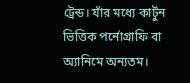ট্রেন্ড। যাঁর মধ্যে কার্টুন ভিত্তিক পর্নোগ্রাফি বা অ্যানিমে অন্যতম।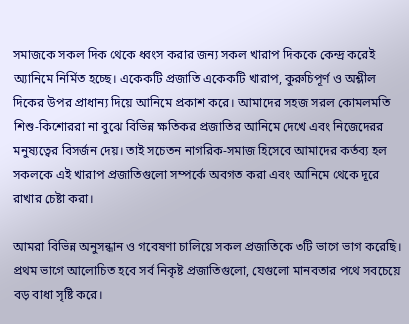সমাজকে সকল দিক থেকে ধ্বংস করার জন্য সকল খারাপ দিককে কেন্দ্র করেই অ্যানিমে নির্মিত হচ্ছে। একেকটি প্রজাতি একেকটি খারাপ, কুরুচিপূর্ণ ও অশ্লীল দিকের উপর প্রাধান্য দিয়ে আনিমে প্রকাশ করে। আমাদের সহজ সরল কোমলমতি শিশু-কিশোররা না বুঝে বিভিন্ন ক্ষতিকর প্রজাতির আনিমে দেখে এবং নিজেদেরর মনুষ্যত্বের বিসর্জন দেয়। তাই সচেতন নাগরিক-সমাজ হিসেবে আমাদের কর্তব্য হল সকলকে এই খারাপ প্রজাতিগুলো সম্পর্কে অবগত করা এবং আনিমে থেকে দূরে রাখার চেষ্টা করা।

আমরা বিভিন্ন অনুসন্ধান ও গবেষণা চালিয়ে সকল প্রজাতিকে ৩টি ভাগে ভাগ করেছি। প্রথম ভাগে আলোচিত হবে সর্ব নিকৃষ্ট প্রজাতিগুলো, যেগুলো মানবতার পথে সবচেয়ে বড় বাধা সৃষ্টি করে।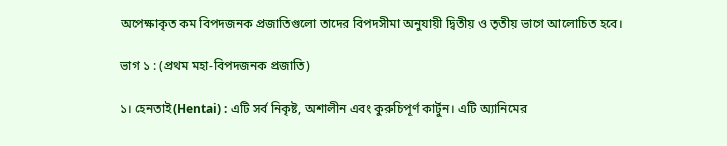অপেক্ষাকৃত কম বিপদজনক প্রজাতিগুলো তাদের বিপদসীমা অনুযায়ী দ্বিতীয় ও তৃতীয় ভাগে আলোচিত হবে।

ভাগ ১ : (প্রথম মহা-বিপদজনক প্রজাতি)

১। হেনতাই(Hentai) : এটি সর্ব নিকৃষ্ট, অশালীন এবং কুরুচিপূর্ণ কার্টুন। এটি অ্যানিমের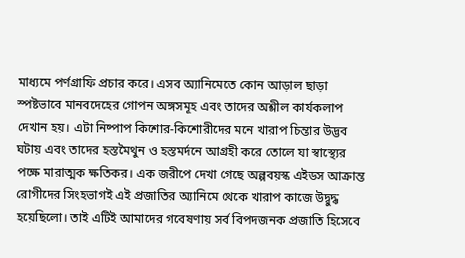মাধ্যমে পর্ণগ্রাফি প্রচার করে। এসব অ্যানিমেতে কোন আড়াল ছাড়া স্পষ্টভাবে মানবদেহের গোপন অঙ্গসমূহ এবং তাদের অশ্লীল কার্যকলাপ দেখান হয়। এটা নিষ্পাপ কিশোর-কিশোরীদের মনে খারাপ চিন্তার উদ্ভব ঘটায় এবং তাদের হস্তমৈথুন ও হস্তমর্দনে আগ্রহী করে তোলে যা স্বাস্থ্যের পক্ষে মারাত্মক ক্ষতিকর। এক জরীপে দেখা গেছে অল্পবয়স্ক এইডস আক্রান্ত রোগীদের সিংহভাগই এই প্রজাতির অ্যানিমে থেকে খারাপ কাজে উদ্বুদ্ধ হয়েছিলো। তাই এটিই আমাদের গবেষণায় সর্ব বিপদজনক প্রজাতি হিসেবে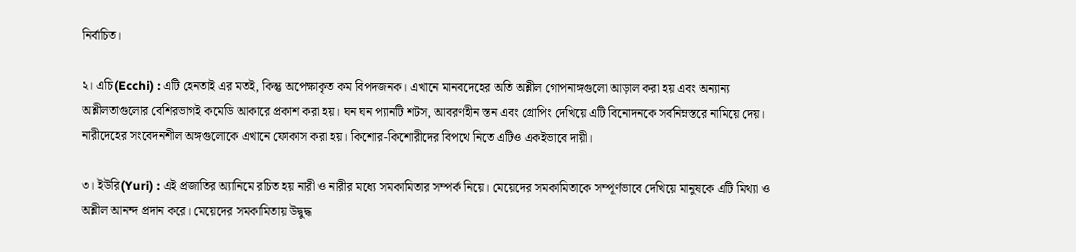নির্বাচিত।

২। এচি(Ecchi) : এটি হেনতাই এর মতই, কিন্তু অপেক্ষাকৃত কম বিপদজনক। এখানে মানবদেহের অতি অশ্লীল গোপনাঙ্গগুলো আড়াল করা হয় এবং অন্যান্য অশ্লীলতাগুলোর বেশিরভাগই কমেডি আকারে প্রকাশ করা হয়। ঘন ঘন প্যানটি শটস, আবরণহীন স্তন এবং গ্রোপিং দেখিয়ে এটি বিনোদনকে সর্বনিম্নস্তরে নামিয়ে দেয়। নারীদেহের সংবেদনশীল অঙ্গগুলোকে এখানে ফোকাস করা হয়। কিশোর-কিশোরীদের বিপথে নিতে এটিও একইভাবে দায়ী।

৩। ইউরি(Yuri) : এই প্রজাতির অ্যানিমে রচিত হয় নারী ও নারীর মধ্যে সমকামিতার সম্পর্ক নিয়ে। মেয়েদের সমকামিতাকে সম্পূর্ণভাবে দেখিয়ে মানুষকে এটি মিথ্যা ও অশ্লীল আনন্দ প্রদান করে। মেয়েদের সমকামিতায় উদ্বুদ্ধ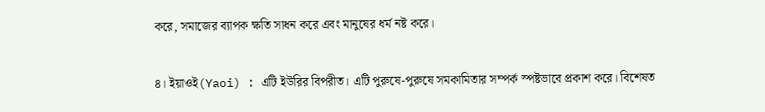করে, সমাজের ব্যাপক ক্ষতি সাধন করে এবং মানুষের ধর্ম নষ্ট করে।

৪। ইয়াওই(Yaoi) : এটি ইউরির বিপরীত। এটি পুরুষে-পুরুষে সমকামিতার সম্পর্ক স্পষ্টভাবে প্রকাশ করে। বিশেষত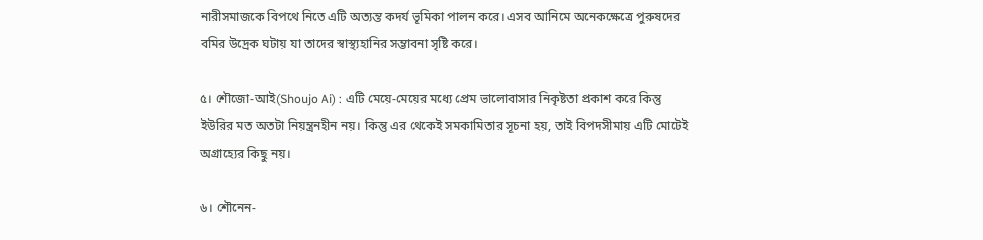নারীসমাজকে বিপথে নিতে এটি অত্যন্ত কদর্য ভূমিকা পালন করে। এসব আনিমে অনেকক্ষেত্রে পুরুষদের বমির উদ্রেক ঘটায় যা তাদের স্বাস্থ্যহানির সম্ভাবনা সৃষ্টি করে।

৫। শৌজো-আই(Shoujo Ai) : এটি মেয়ে-মেয়ের মধ্যে প্রেম ভালোবাসার নিকৃষ্টতা প্রকাশ করে কিন্তু ইউরির মত অতটা নিয়ন্ত্রনহীন নয়। কিন্তু এর থেকেই সমকামিতার সূচনা হয়, তাই বিপদসীমায় এটি মোটেই অগ্রাহ্যের কিছু নয়।

৬। শৌনেন-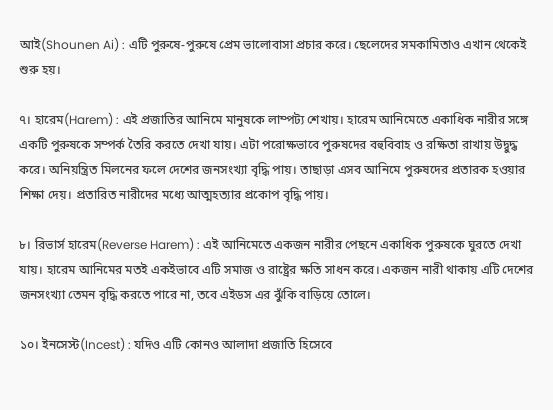আই(Shounen Ai) : এটি পুরুষে-পুরুষে প্রেম ভালোবাসা প্রচার করে। ছেলেদের সমকামিতাও এখান থেকেই শুরু হয়।

৭। হারেম(Harem) : এই প্রজাতির আনিমে মানুষকে লাম্পট্য শেখায়। হারেম আনিমেতে একাধিক নারীর সঙ্গে একটি পুরুষকে সম্পর্ক তৈরি করতে দেখা যায়। এটা পরোক্ষভাবে পুরুষদের বহুবিবাহ ও রক্ষিতা রাখায় উদ্বুদ্ধ করে। অনিয়ন্ত্রিত মিলনের ফলে দেশের জনসংখ্যা বৃদ্ধি পায়। তাছাড়া এসব আনিমে পুরুষদের প্রতারক হওয়ার শিক্ষা দেয়। প্রতারিত নারীদের মধ্যে আত্মহত্যার প্রকোপ বৃদ্ধি পায়।

৮। রিভার্স হারেম(Reverse Harem) : এই আনিমেতে একজন নারীর পেছনে একাধিক পুরুষকে ঘুরতে দেখা যায়। হারেম আনিমের মতই একইভাবে এটি সমাজ ও রাষ্ট্রের ক্ষতি সাধন করে। একজন নারী থাকায় এটি দেশের জনসংখ্যা তেমন বৃদ্ধি করতে পারে না, তবে এইডস এর ঝুঁকি বাড়িয়ে তোলে।

১০। ইনসেস্ট(Incest) : যদিও এটি কোনও আলাদা প্রজাতি হিসেবে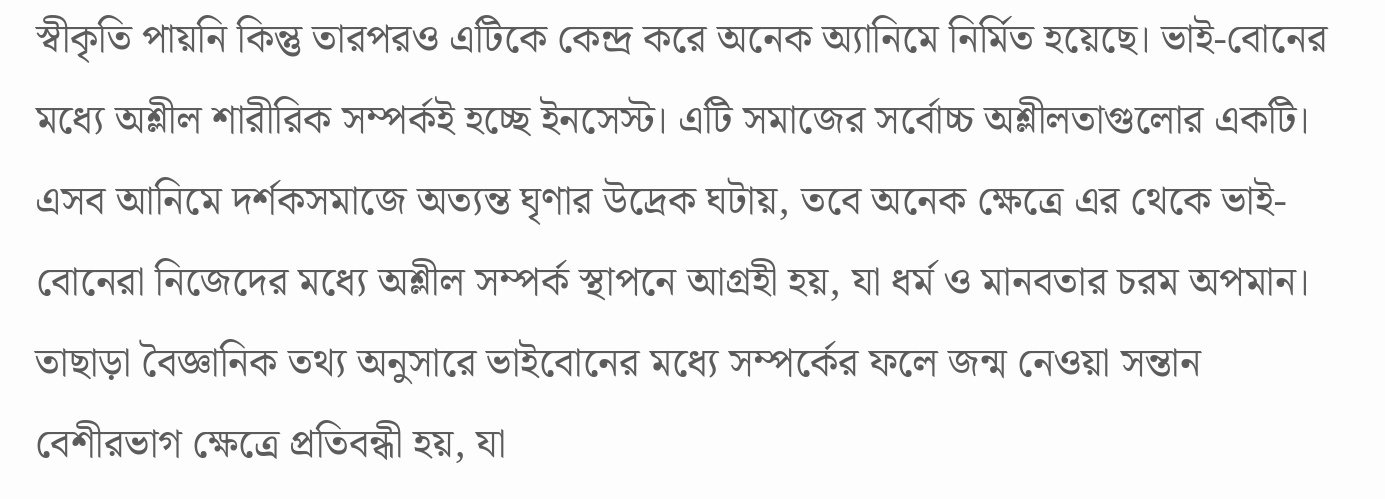স্বীকৃতি পায়নি কিন্তু তারপরও এটিকে কেন্দ্র করে অনেক অ্যানিমে নির্মিত হয়েছে। ভাই-বোনের মধ্যে অশ্লীল শারীরিক সম্পর্কই হচ্ছে ইনসেস্ট। এটি সমাজের সর্বোচ্চ অশ্লীলতাগুলোর একটি। এসব আনিমে দর্শকসমাজে অত্যন্ত ঘৃণার উদ্রেক ঘটায়, তবে অনেক ক্ষেত্রে এর থেকে ভাই-বোনেরা নিজেদের মধ্যে অশ্লীল সম্পর্ক স্থাপনে আগ্রহী হয়, যা ধর্ম ও মানবতার চরম অপমান। তাছাড়া বৈজ্ঞানিক তথ্য অনুসারে ভাইবোনের মধ্যে সম্পর্কের ফলে জন্ম নেওয়া সন্তান বেশীরভাগ ক্ষেত্রে প্রতিবন্ধী হয়, যা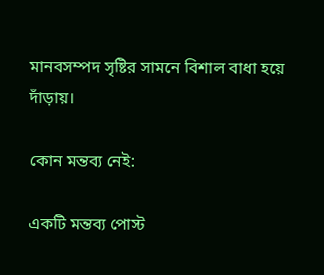মানবসম্পদ সৃষ্টির সামনে বিশাল বাধা হয়ে দাঁড়ায়।

কোন মন্তব্য নেই:

একটি মন্তব্য পোস্ট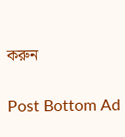করুন

Post Bottom Ad